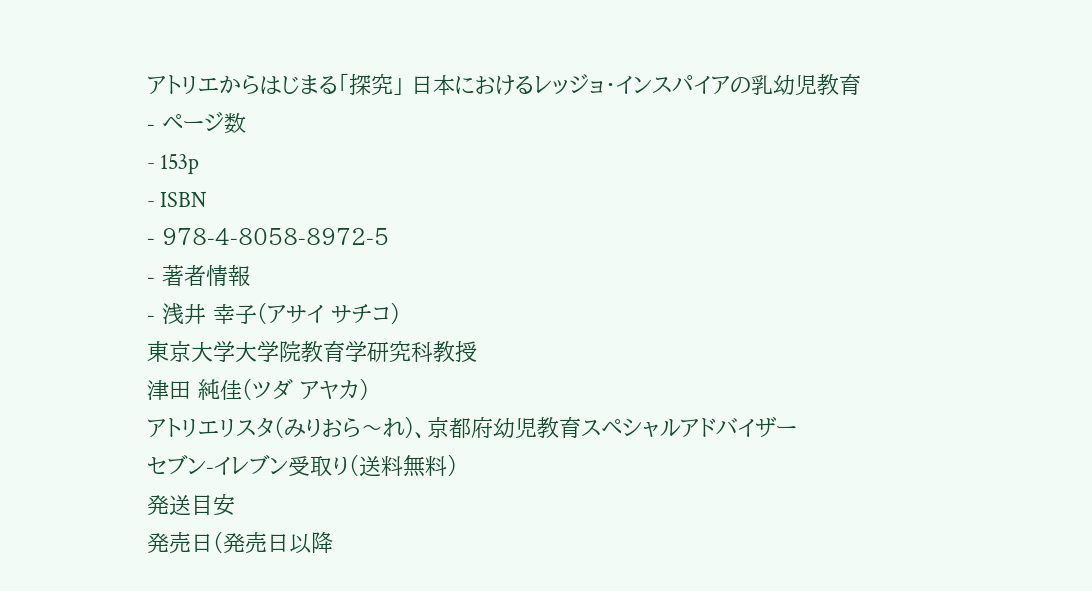アトリエからはじまる「探究」 日本におけるレッジョ・インスパイアの乳幼児教育
- ページ数
- 153p
- ISBN
- 978-4-8058-8972-5
- 著者情報
- 浅井 幸子(アサイ サチコ)
東京大学大学院教育学研究科教授
津田 純佳(ツダ アヤカ)
アトリエリスタ(みりおら〜れ)、京都府幼児教育スペシャルアドバイザー
セブン-イレブン受取り(送料無料)
発送目安
発売日(発売日以降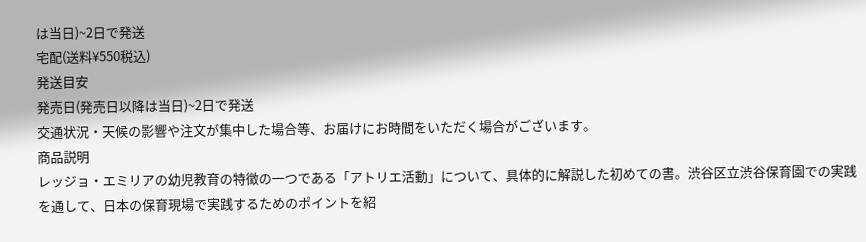は当日)~2日で発送
宅配(送料¥550税込)
発送目安
発売日(発売日以降は当日)~2日で発送
交通状況・天候の影響や注文が集中した場合等、お届けにお時間をいただく場合がございます。
商品説明
レッジョ・エミリアの幼児教育の特徴の一つである「アトリエ活動」について、具体的に解説した初めての書。渋谷区立渋谷保育園での実践を通して、日本の保育現場で実践するためのポイントを紹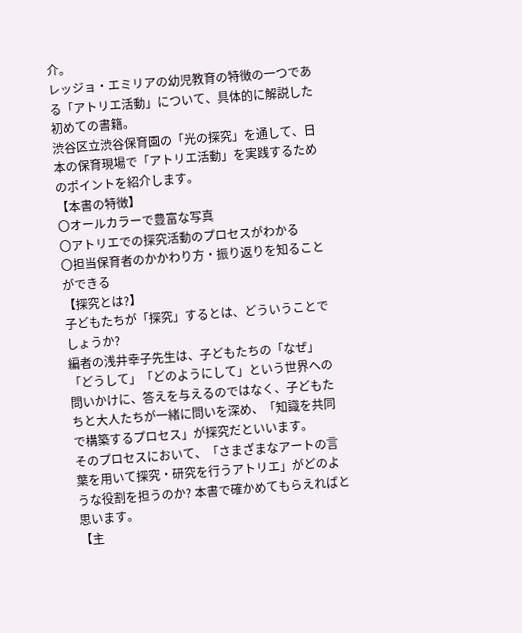介。
レッジョ・エミリアの幼児教育の特徴の一つである「アトリエ活動」について、具体的に解説した初めての書籍。
渋谷区立渋谷保育園の「光の探究」を通して、日本の保育現場で「アトリエ活動」を実践するためのポイントを紹介します。
【本書の特徴】
〇オールカラーで豊富な写真
〇アトリエでの探究活動のプロセスがわかる
〇担当保育者のかかわり方・振り返りを知ることができる
【探究とは?】
子どもたちが「探究」するとは、どういうことでしょうか?
編者の浅井幸子先生は、子どもたちの「なぜ」「どうして」「どのようにして」という世界への問いかけに、答えを与えるのではなく、子どもたちと大人たちが一緒に問いを深め、「知識を共同で構築するプロセス」が探究だといいます。
そのプロセスにおいて、「さまざまなアートの言葉を用いて探究・研究を行うアトリエ」がどのような役割を担うのか? 本書で確かめてもらえればと思います。
【主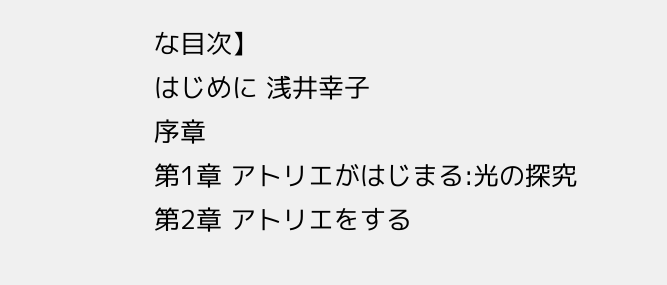な目次】
はじめに 浅井幸子
序章
第1章 アトリエがはじまる:光の探究
第2章 アトリエをする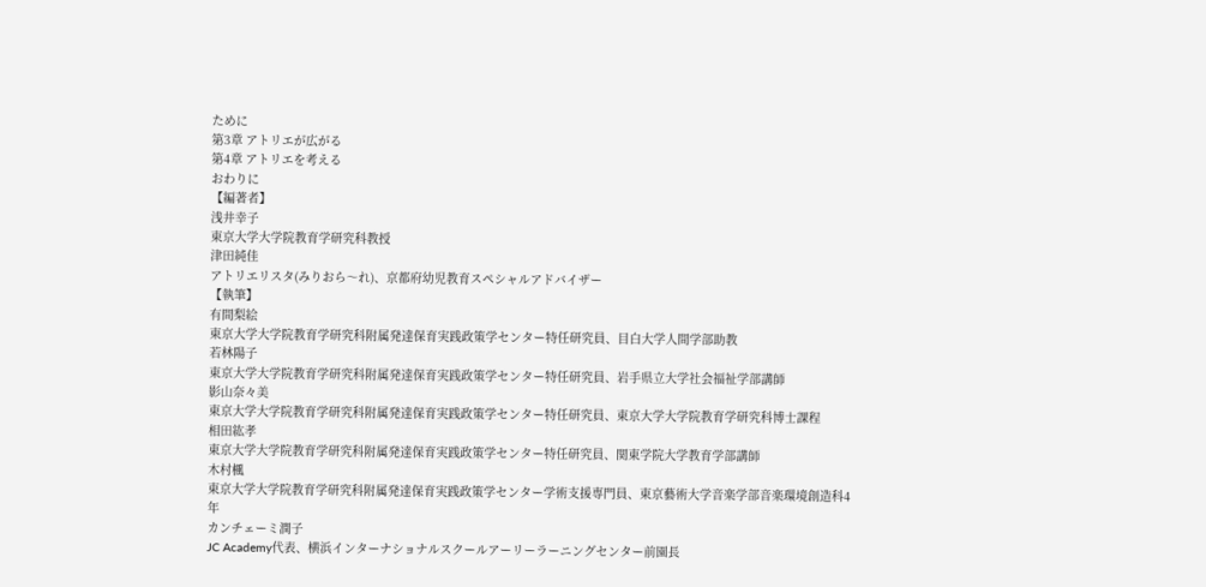ために
第3章 アトリエが広がる
第4章 アトリエを考える
おわりに
【編著者】
浅井幸子
東京大学大学院教育学研究科教授
津田純佳
アトリエリスタ(みりおら〜れ)、京都府幼児教育スペシャルアドバイザー
【執筆】
有間梨絵
東京大学大学院教育学研究科附属発達保育実践政策学センター特任研究員、目白大学人間学部助教
若林陽子
東京大学大学院教育学研究科附属発達保育実践政策学センター特任研究員、岩手県立大学社会福祉学部講師
影山奈々美
東京大学大学院教育学研究科附属発達保育実践政策学センター特任研究員、東京大学大学院教育学研究科博士課程
相田紘孝
東京大学大学院教育学研究科附属発達保育実践政策学センター特任研究員、関東学院大学教育学部講師
木村楓
東京大学大学院教育学研究科附属発達保育実践政策学センター学術支援専門員、東京藝術大学音楽学部音楽環境創造科4年
カンチェーミ潤子
JC Academy代表、横浜インターナショナルスクールアーリーラーニングセンター前園長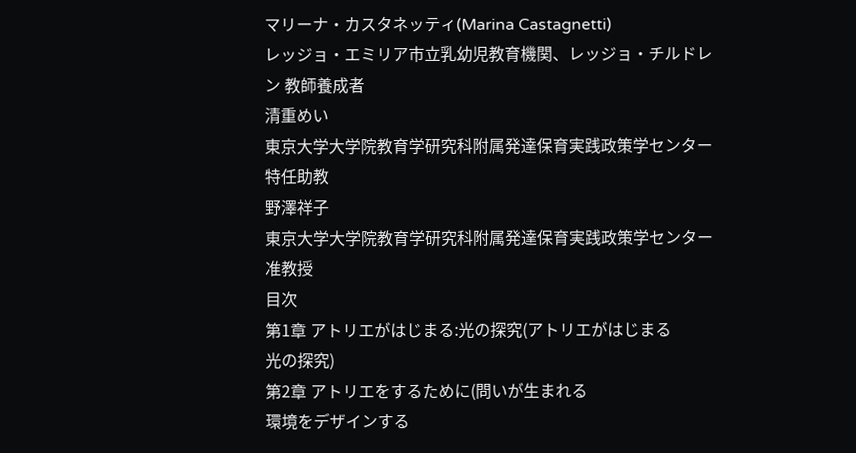マリーナ・カスタネッティ(Marina Castagnetti)
レッジョ・エミリア市立乳幼児教育機関、レッジョ・チルドレン 教師養成者
清重めい
東京大学大学院教育学研究科附属発達保育実践政策学センター特任助教
野澤祥子
東京大学大学院教育学研究科附属発達保育実践政策学センター准教授
目次
第1章 アトリエがはじまる:光の探究(アトリエがはじまる
光の探究)
第2章 アトリエをするために(問いが生まれる
環境をデザインする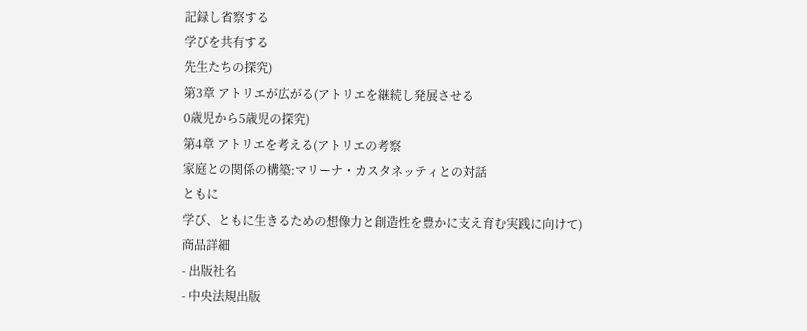記録し省察する
学びを共有する
先生たちの探究)
第3章 アトリエが広がる(アトリエを継続し発展させる
0歳児から5歳児の探究)
第4章 アトリエを考える(アトリエの考察
家庭との関係の構築:マリーナ・カスタネッティとの対話
ともに
学び、ともに生きるための想像力と創造性を豊かに支え育む実践に向けて)
商品詳細
- 出版社名
- 中央法規出版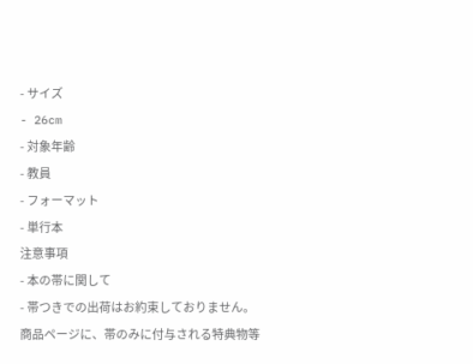- サイズ
- 26cm
- 対象年齢
- 教員
- フォーマット
- 単行本
注意事項
- 本の帯に関して
- 帯つきでの出荷はお約束しておりません。
商品ページに、帯のみに付与される特典物等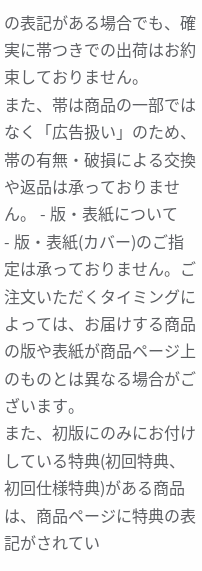の表記がある場合でも、確実に帯つきでの出荷はお約束しておりません。
また、帯は商品の一部ではなく「広告扱い」のため、帯の有無・破損による交換や返品は承っておりません。 - 版・表紙について
- 版・表紙(カバー)のご指定は承っておりません。ご注文いただくタイミングによっては、お届けする商品の版や表紙が商品ページ上のものとは異なる場合がございます。
また、初版にのみにお付けしている特典(初回特典、初回仕様特典)がある商品は、商品ページに特典の表記がされてい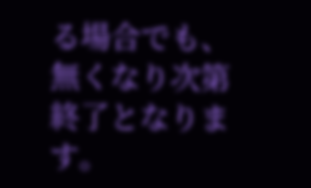る場合でも、無くなり次第終了となります。